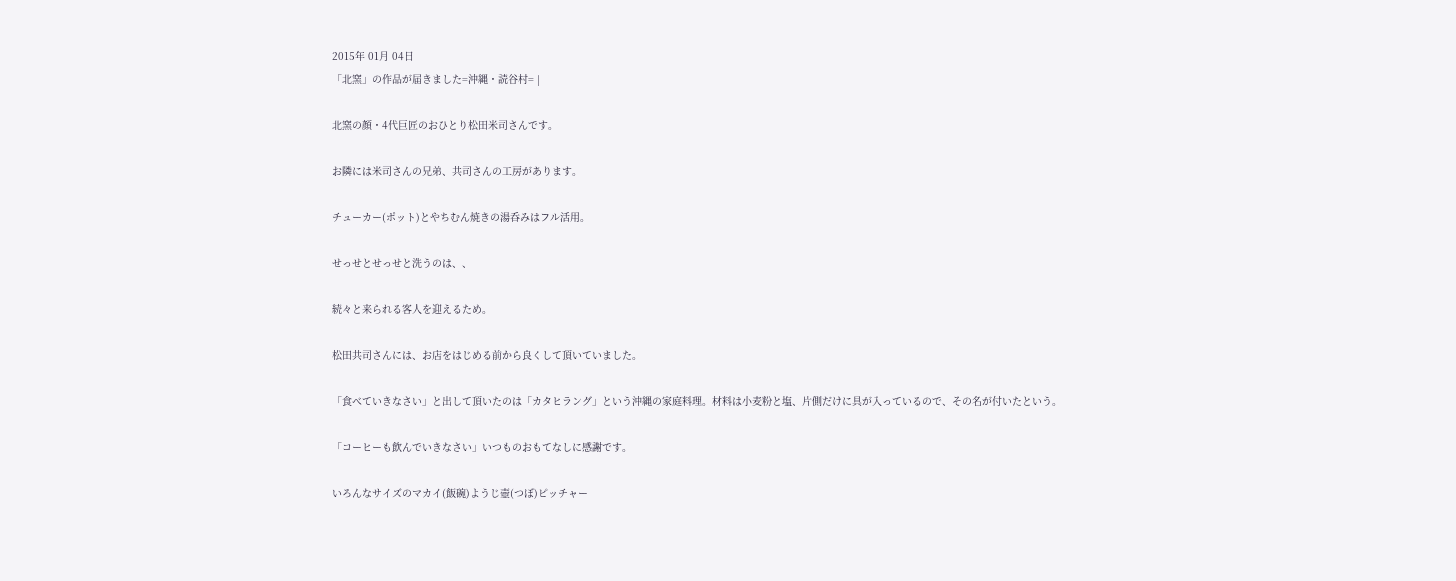2015年 01月 04日
「北窯」の作品が届きました=沖縄・読谷村= |

北窯の顔・4代巨匠のおひとり松田米司さんです。

お隣には米司さんの兄弟、共司さんの工房があります。

チューカー(ポット)とやちむん焼きの湯呑みはフル活用。

せっせとせっせと洗うのは、、

続々と来られる客人を迎えるため。

松田共司さんには、お店をはじめる前から良くして頂いていました。

「食べていきなさい」と出して頂いたのは「カタヒラング」という沖縄の家庭料理。材料は小麦粉と塩、片側だけに具が入っているので、その名が付いたという。

「コーヒーも飲んでいきなさい」いつものおもてなしに感謝です。

いろんなサイズのマカイ(飯碗)ようじ壺(つぼ)ピッチャー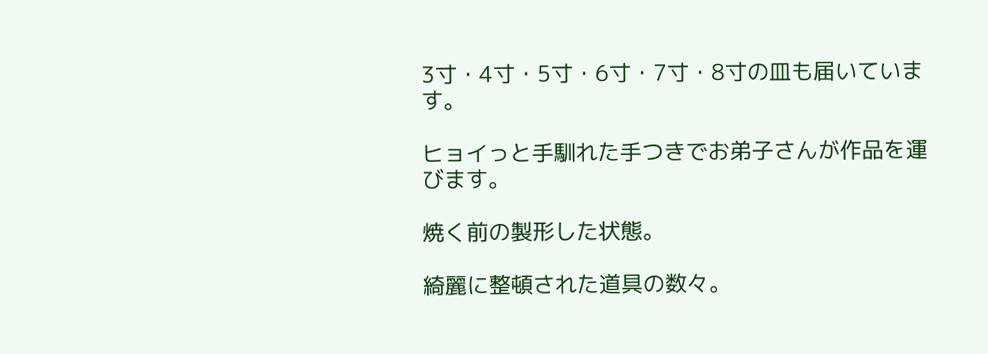3寸・4寸・5寸・6寸・7寸・8寸の皿も届いています。

ヒョイっと手馴れた手つきでお弟子さんが作品を運びます。

焼く前の製形した状態。

綺麗に整頓された道具の数々。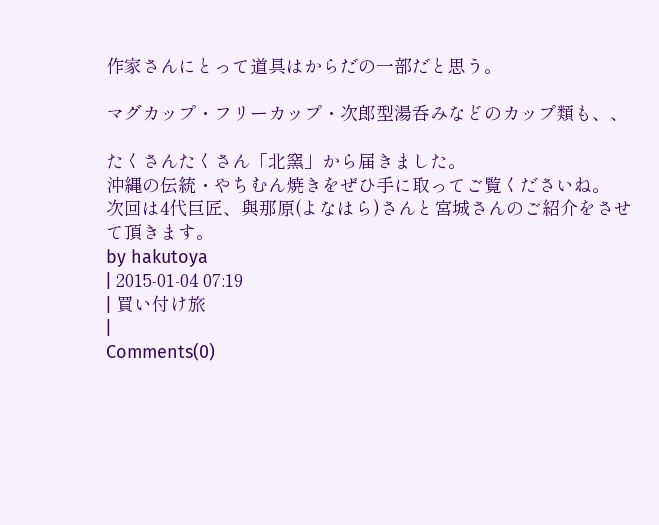作家さんにとって道具はからだの一部だと思う。

マグカップ・フリーカップ・次郎型湯呑みなどのカップ類も、、

たくさんたくさん「北窯」から届きました。
沖縄の伝統・やちむん焼きをぜひ手に取ってご覧くださいね。
次回は4代巨匠、與那原(よなはら)さんと宮城さんのご紹介をさせて頂きます。
by hakutoya
| 2015-01-04 07:19
| 買い付け旅
|
Comments(0)